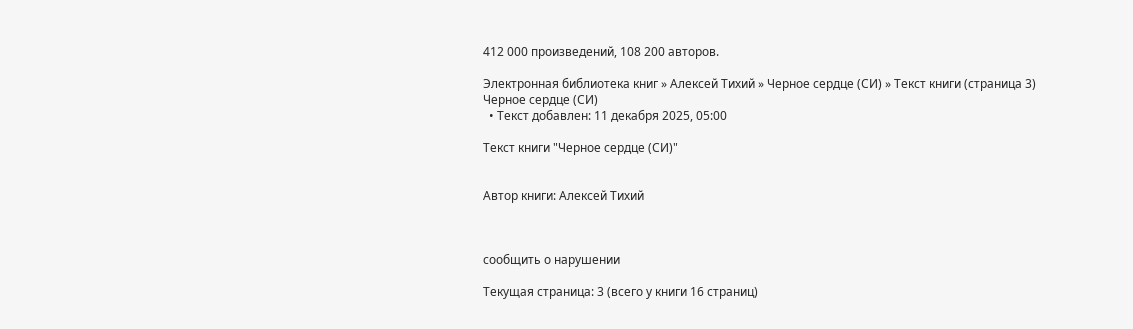412 000 произведений, 108 200 авторов.

Электронная библиотека книг » Алексей Тихий » Черное сердце (СИ) » Текст книги (страница 3)
Черное сердце (СИ)
  • Текст добавлен: 11 декабря 2025, 05:00

Текст книги "Черное сердце (СИ)"


Автор книги: Алексей Тихий



сообщить о нарушении

Текущая страница: 3 (всего у книги 16 страниц)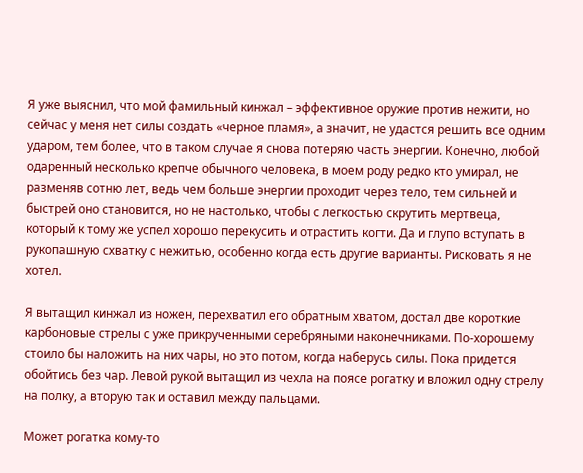Я уже выяснил, что мой фамильный кинжал – эффективное оружие против нежити, но сейчас у меня нет силы создать «черное пламя», а значит, не удастся решить все одним ударом, тем более, что в таком случае я снова потеряю часть энергии. Конечно, любой одаренный несколько крепче обычного человека, в моем роду редко кто умирал, не разменяв сотню лет, ведь чем больше энергии проходит через тело, тем сильней и быстрей оно становится, но не настолько, чтобы с легкостью скрутить мертвеца, который к тому же успел хорошо перекусить и отрастить когти. Да и глупо вступать в рукопашную схватку с нежитью, особенно когда есть другие варианты. Рисковать я не хотел.

Я вытащил кинжал из ножен, перехватил его обратным хватом, достал две короткие карбоновые стрелы с уже прикрученными серебряными наконечниками. По-хорошему стоило бы наложить на них чары, но это потом, когда наберусь силы. Пока придется обойтись без чар. Левой рукой вытащил из чехла на поясе рогатку и вложил одну стрелу на полку, а вторую так и оставил между пальцами.

Может рогатка кому-то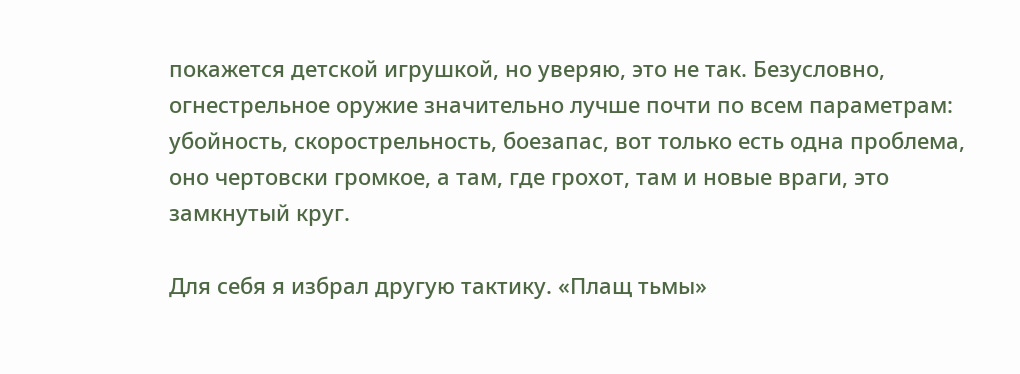покажется детской игрушкой, но уверяю, это не так. Безусловно, огнестрельное оружие значительно лучше почти по всем параметрам: убойность, скорострельность, боезапас, вот только есть одна проблема, оно чертовски громкое, а там, где грохот, там и новые враги, это замкнутый круг.

Для себя я избрал другую тактику. «Плащ тьмы»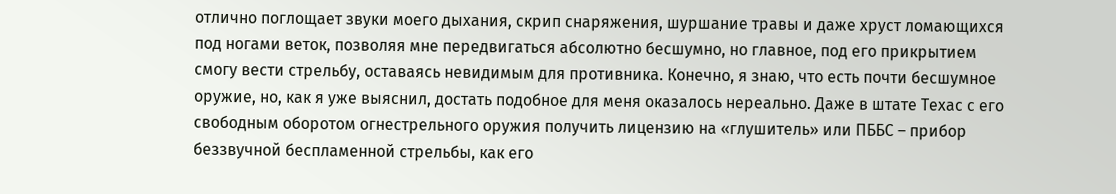отлично поглощает звуки моего дыхания, скрип снаряжения, шуршание травы и даже хруст ломающихся под ногами веток, позволяя мне передвигаться абсолютно бесшумно, но главное, под его прикрытием смогу вести стрельбу, оставаясь невидимым для противника. Конечно, я знаю, что есть почти бесшумное оружие, но, как я уже выяснил, достать подобное для меня оказалось нереально. Даже в штате Техас с его свободным оборотом огнестрельного оружия получить лицензию на «глушитель» или ПББС – прибор беззвучной беспламенной стрельбы, как его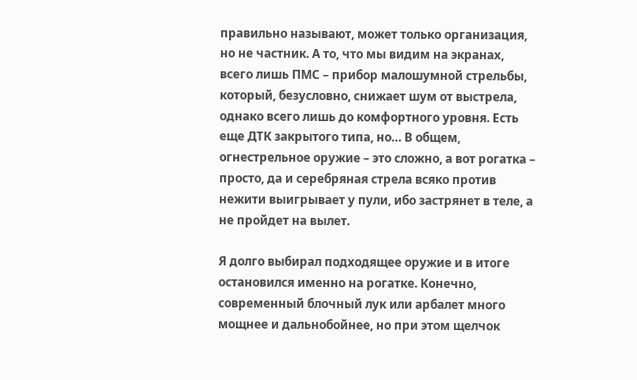правильно называют, может только организация, но не частник. А то, что мы видим на экранах, всего лишь ПМС – прибор малошумной стрельбы, который, безусловно, снижает шум от выстрела, однако всего лишь до комфортного уровня. Есть еще ДТК закрытого типа, но… В общем, огнестрельное оружие – это сложно, а вот рогатка – просто, да и серебряная стрела всяко против нежити выигрывает у пули, ибо застрянет в теле, а не пройдет на вылет.

Я долго выбирал подходящее оружие и в итоге остановился именно на рогатке. Конечно, современный блочный лук или арбалет много мощнее и дальнобойнее, но при этом щелчок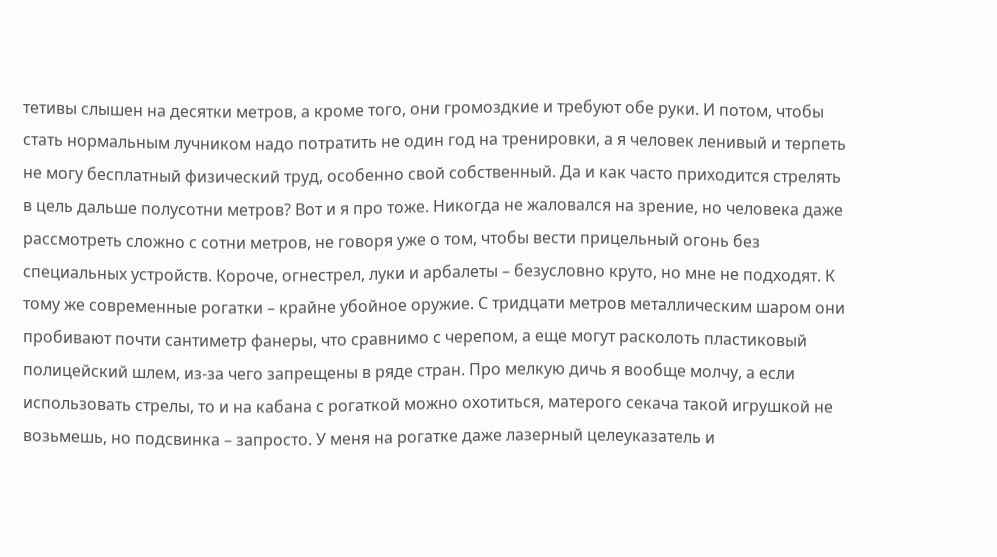тетивы слышен на десятки метров, а кроме того, они громоздкие и требуют обе руки. И потом, чтобы стать нормальным лучником надо потратить не один год на тренировки, а я человек ленивый и терпеть не могу бесплатный физический труд, особенно свой собственный. Да и как часто приходится стрелять в цель дальше полусотни метров? Вот и я про тоже. Никогда не жаловался на зрение, но человека даже рассмотреть сложно с сотни метров, не говоря уже о том, чтобы вести прицельный огонь без специальных устройств. Короче, огнестрел, луки и арбалеты – безусловно круто, но мне не подходят. К тому же современные рогатки – крайне убойное оружие. С тридцати метров металлическим шаром они пробивают почти сантиметр фанеры, что сравнимо с черепом, а еще могут расколоть пластиковый полицейский шлем, из-за чего запрещены в ряде стран. Про мелкую дичь я вообще молчу, а если использовать стрелы, то и на кабана с рогаткой можно охотиться, матерого секача такой игрушкой не возьмешь, но подсвинка – запросто. У меня на рогатке даже лазерный целеуказатель и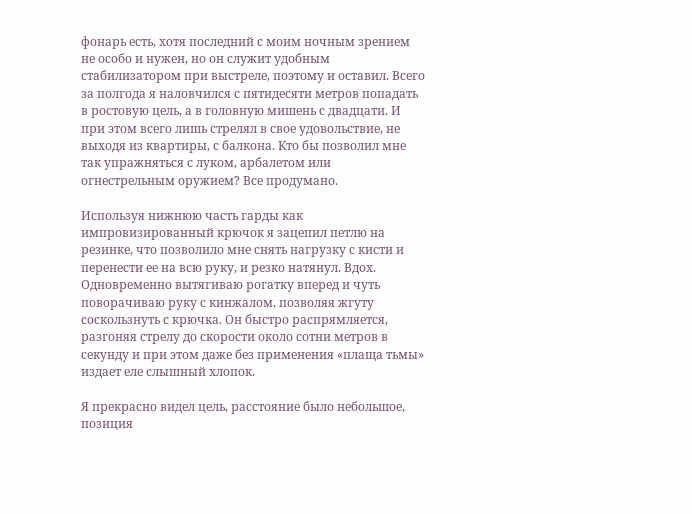фонарь есть, хотя последний с моим ночным зрением не особо и нужен, но он служит удобным стабилизатором при выстреле, поэтому и оставил. Всего за полгода я наловчился с пятидесяти метров попадать в ростовую цель, а в головную мишень с двадцати. И при этом всего лишь стрелял в свое удовольствие, не выходя из квартиры, с балкона. Кто бы позволил мне так упражняться с луком, арбалетом или огнестрельным оружием? Все продумано.

Используя нижнюю часть гарды как импровизированный крючок я зацепил петлю на резинке, что позволило мне снять нагрузку с кисти и перенести ее на всю руку, и резко натянул. Вдох. Одновременно вытягиваю рогатку вперед и чуть поворачиваю руку с кинжалом, позволяя жгуту соскользнуть с крючка. Он быстро распрямляется, разгоняя стрелу до скорости около сотни метров в секунду и при этом даже без применения «плаща тьмы» издает еле слышный хлопок.

Я прекрасно видел цель, расстояние было небольшое, позиция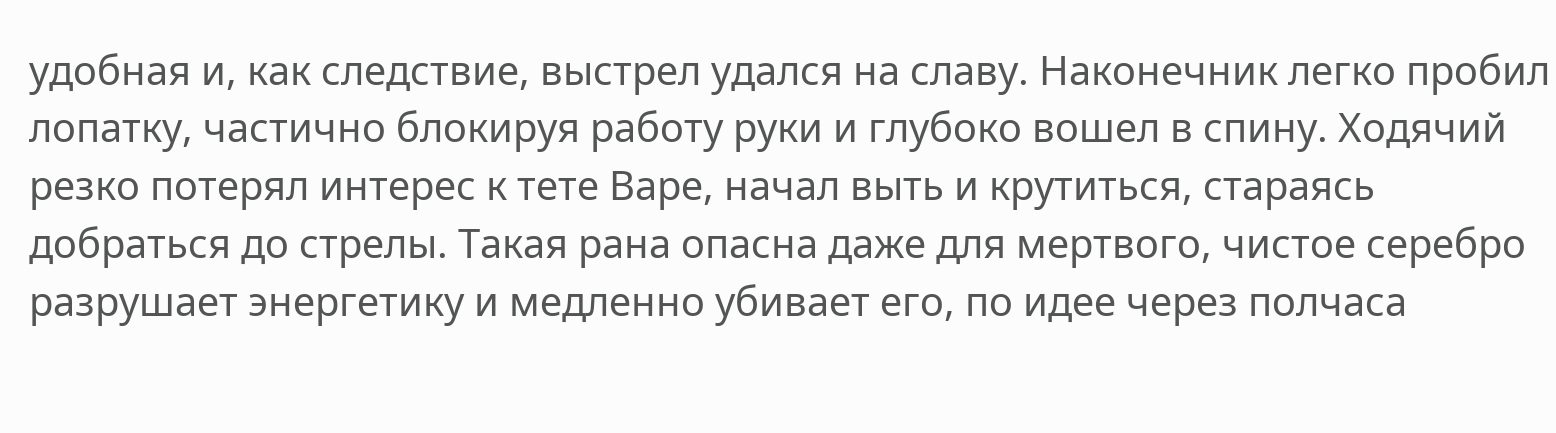удобная и, как следствие, выстрел удался на славу. Наконечник легко пробил лопатку, частично блокируя работу руки и глубоко вошел в спину. Ходячий резко потерял интерес к тете Варе, начал выть и крутиться, стараясь добраться до стрелы. Такая рана опасна даже для мертвого, чистое серебро разрушает энергетику и медленно убивает его, по идее через полчаса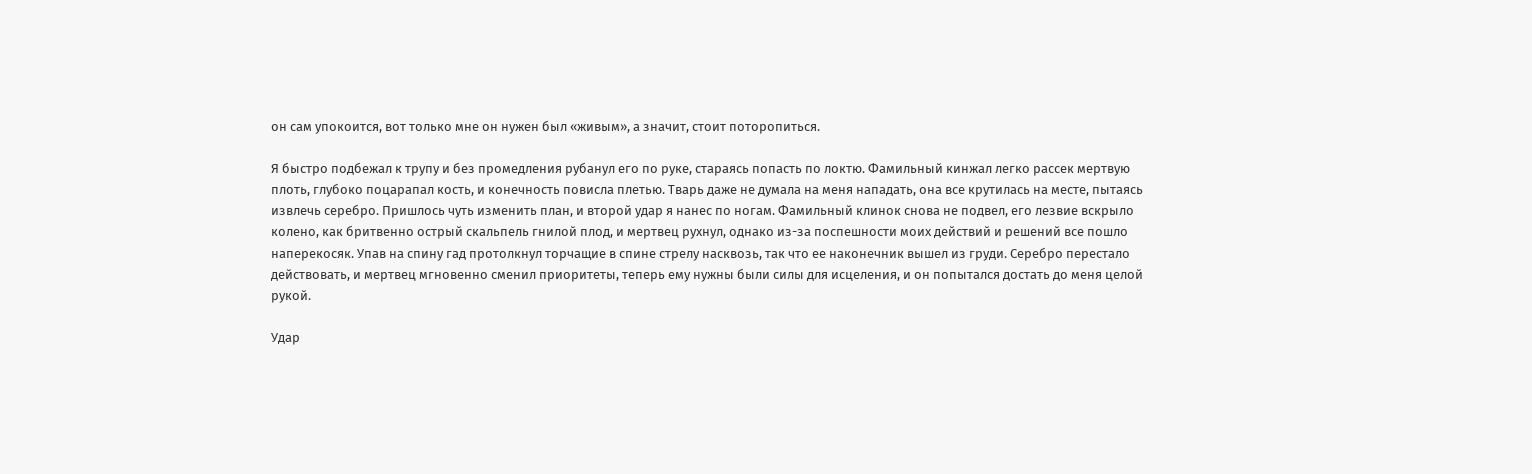он сам упокоится, вот только мне он нужен был «живым», а значит, стоит поторопиться.

Я быстро подбежал к трупу и без промедления рубанул его по руке, стараясь попасть по локтю. Фамильный кинжал легко рассек мертвую плоть, глубоко поцарапал кость, и конечность повисла плетью. Тварь даже не думала на меня нападать, она все крутилась на месте, пытаясь извлечь серебро. Пришлось чуть изменить план, и второй удар я нанес по ногам. Фамильный клинок снова не подвел, его лезвие вскрыло колено, как бритвенно острый скальпель гнилой плод, и мертвец рухнул, однако из-за поспешности моих действий и решений все пошло наперекосяк. Упав на спину гад протолкнул торчащие в спине стрелу насквозь, так что ее наконечник вышел из груди. Серебро перестало действовать, и мертвец мгновенно сменил приоритеты, теперь ему нужны были силы для исцеления, и он попытался достать до меня целой рукой.

Удар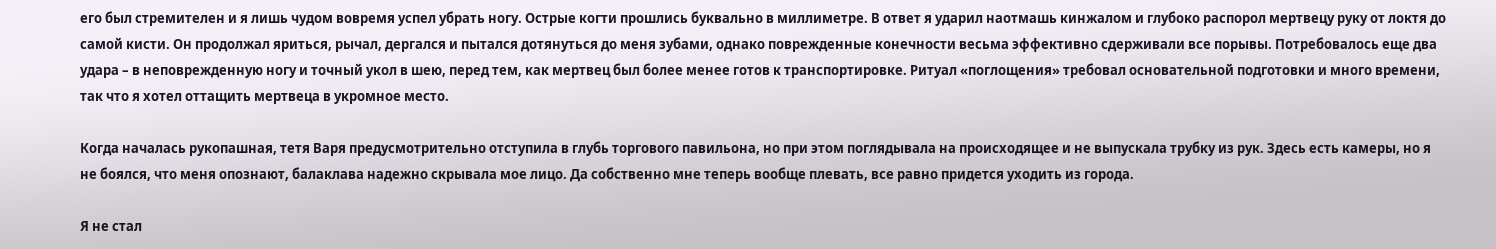его был стремителен и я лишь чудом вовремя успел убрать ногу. Острые когти прошлись буквально в миллиметре. В ответ я ударил наотмашь кинжалом и глубоко распорол мертвецу руку от локтя до самой кисти. Он продолжал яриться, рычал, дергался и пытался дотянуться до меня зубами, однако поврежденные конечности весьма эффективно сдерживали все порывы. Потребовалось еще два удара – в неповрежденную ногу и точный укол в шею, перед тем, как мертвец был более менее готов к транспортировке. Ритуал «поглощения» требовал основательной подготовки и много времени, так что я хотел оттащить мертвеца в укромное место.

Когда началась рукопашная, тетя Варя предусмотрительно отступила в глубь торгового павильона, но при этом поглядывала на происходящее и не выпускала трубку из рук. Здесь есть камеры, но я не боялся, что меня опознают, балаклава надежно скрывала мое лицо. Да собственно мне теперь вообще плевать, все равно придется уходить из города.

Я не стал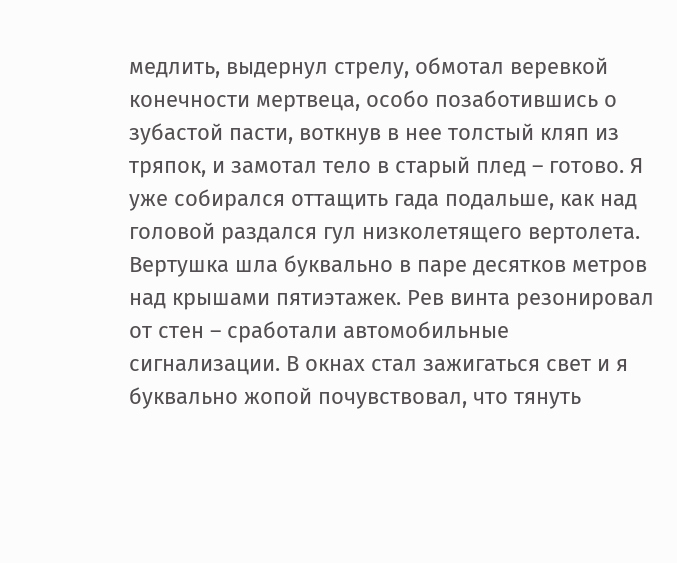медлить, выдернул стрелу, обмотал веревкой конечности мертвеца, особо позаботившись о зубастой пасти, воткнув в нее толстый кляп из тряпок, и замотал тело в старый плед – готово. Я уже собирался оттащить гада подальше, как над головой раздался гул низколетящего вертолета. Вертушка шла буквально в паре десятков метров над крышами пятиэтажек. Рев винта резонировал от стен – сработали автомобильные сигнализации. В окнах стал зажигаться свет и я буквально жопой почувствовал, что тянуть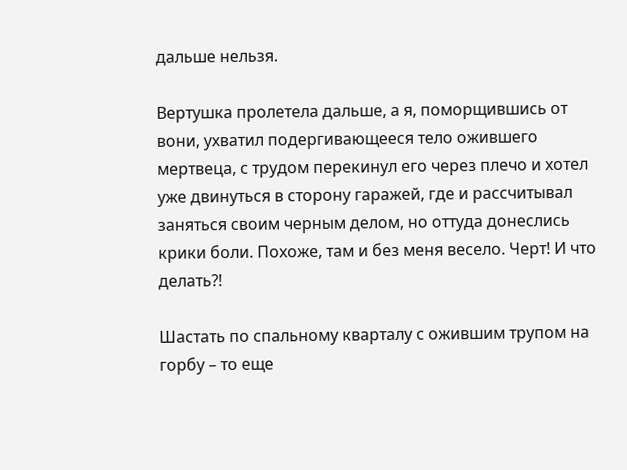дальше нельзя.

Вертушка пролетела дальше, а я, поморщившись от вони, ухватил подергивающееся тело ожившего мертвеца, с трудом перекинул его через плечо и хотел уже двинуться в сторону гаражей, где и рассчитывал заняться своим черным делом, но оттуда донеслись крики боли. Похоже, там и без меня весело. Черт! И что делать⁈

Шастать по спальному кварталу с ожившим трупом на горбу – то еще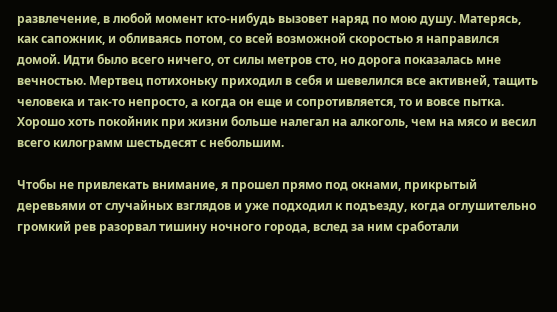развлечение, в любой момент кто-нибудь вызовет наряд по мою душу. Матерясь, как сапожник, и обливаясь потом, со всей возможной скоростью я направился домой. Идти было всего ничего, от силы метров сто, но дорога показалась мне вечностью. Мертвец потихоньку приходил в себя и шевелился все активней, тащить человека и так-то непросто, а когда он еще и сопротивляется, то и вовсе пытка. Хорошо хоть покойник при жизни больше налегал на алкоголь, чем на мясо и весил всего килограмм шестьдесят с небольшим.

Чтобы не привлекать внимание, я прошел прямо под окнами, прикрытый деревьями от случайных взглядов и уже подходил к подъезду, когда оглушительно громкий рев разорвал тишину ночного города, вслед за ним сработали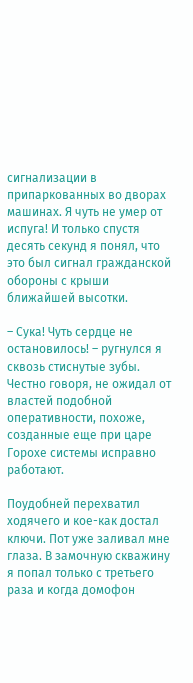сигнализации в припаркованных во дворах машинах. Я чуть не умер от испуга! И только спустя десять секунд я понял, что это был сигнал гражданской обороны с крыши ближайшей высотки.

– Сука! Чуть сердце не остановилось! – ругнулся я сквозь стиснутые зубы. Честно говоря, не ожидал от властей подобной оперативности, похоже, созданные еще при царе Горохе системы исправно работают.

Поудобней перехватил ходячего и кое-как достал ключи. Пот уже заливал мне глаза. В замочную скважину я попал только с третьего раза и когда домофон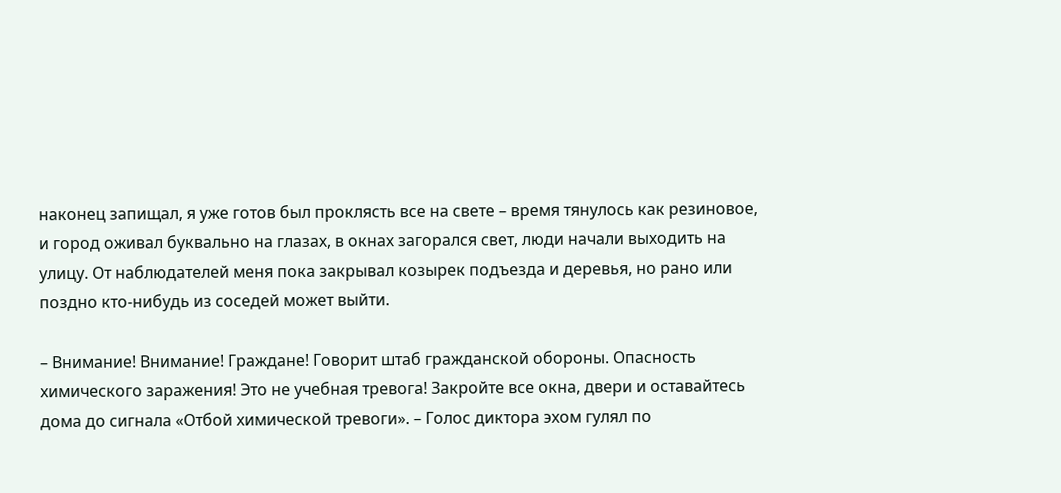наконец запищал, я уже готов был проклясть все на свете – время тянулось как резиновое, и город оживал буквально на глазах, в окнах загорался свет, люди начали выходить на улицу. От наблюдателей меня пока закрывал козырек подъезда и деревья, но рано или поздно кто-нибудь из соседей может выйти.

– Внимание! Внимание! Граждане! Говорит штаб гражданской обороны. Опасность химического заражения! Это не учебная тревога! Закройте все окна, двери и оставайтесь дома до сигнала «Отбой химической тревоги». – Голос диктора эхом гулял по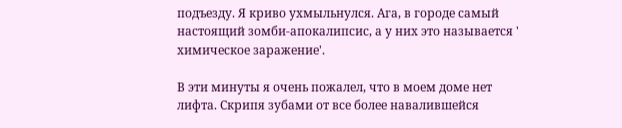подъезду. Я криво ухмыльнулся. Ага, в городе самый настоящий зомби-апокалипсис, а у них это называется ' химическое заражение'.

В эти минуты я очень пожалел, что в моем доме нет лифта. Скрипя зубами от все более навалившейся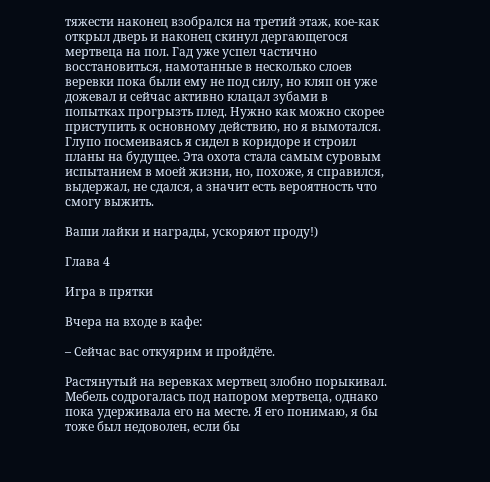тяжести наконец взобрался на третий этаж, кое-как открыл дверь и наконец скинул дергающегося мертвеца на пол. Гад уже успел частично восстановиться, намотанные в несколько слоев веревки пока были ему не под силу, но кляп он уже дожевал и сейчас активно клацал зубами в попытках прогрызть плед. Нужно как можно скорее приступить к основному действию, но я вымотался. Глупо посмеиваясь я сидел в коридоре и строил планы на будущее. Эта охота стала самым суровым испытанием в моей жизни, но, похоже, я справился, выдержал, не сдался, а значит есть вероятность что смогу выжить.

Ваши лайки и награды, ускоряют проду!)

Глава 4

Игра в прятки

Вчера на входе в кафе:

– Сейчас вас откуярим и пройдёте.

Растянутый на веревках мертвец злобно порыкивал. Мебель содрогалась под напором мертвеца, однако пока удерживала его на месте. Я его понимаю, я бы тоже был недоволен, если бы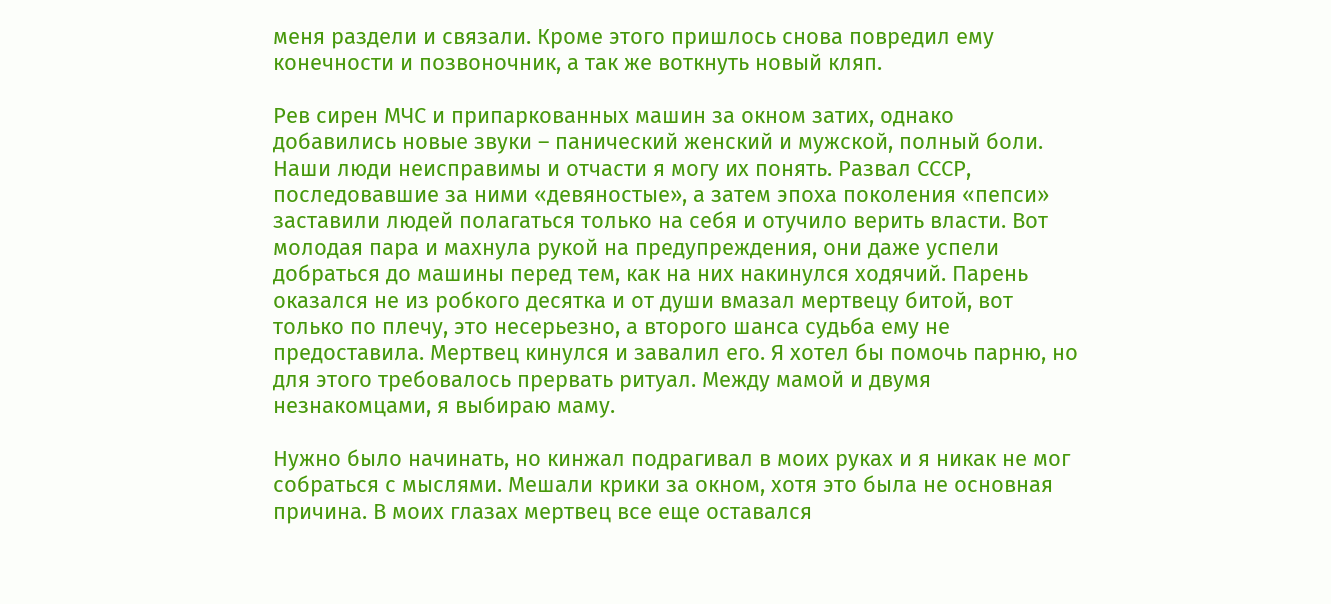меня раздели и связали. Кроме этого пришлось снова повредил ему конечности и позвоночник, а так же воткнуть новый кляп.

Рев сирен МЧС и припаркованных машин за окном затих, однако добавились новые звуки – панический женский и мужской, полный боли. Наши люди неисправимы и отчасти я могу их понять. Развал СССР, последовавшие за ними «девяностые», а затем эпоха поколения «пепси» заставили людей полагаться только на себя и отучило верить власти. Вот молодая пара и махнула рукой на предупреждения, они даже успели добраться до машины перед тем, как на них накинулся ходячий. Парень оказался не из робкого десятка и от души вмазал мертвецу битой, вот только по плечу, это несерьезно, а второго шанса судьба ему не предоставила. Мертвец кинулся и завалил его. Я хотел бы помочь парню, но для этого требовалось прервать ритуал. Между мамой и двумя незнакомцами, я выбираю маму.

Нужно было начинать, но кинжал подрагивал в моих руках и я никак не мог собраться с мыслями. Мешали крики за окном, хотя это была не основная причина. В моих глазах мертвец все еще оставался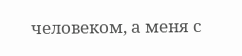человеком, а меня с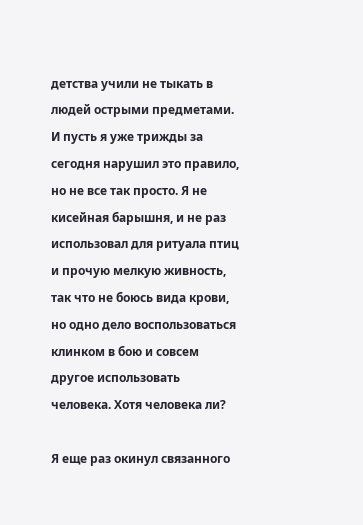детства учили не тыкать в людей острыми предметами. И пусть я уже трижды за сегодня нарушил это правило, но не все так просто. Я не кисейная барышня, и не раз использовал для ритуала птиц и прочую мелкую живность, так что не боюсь вида крови, но одно дело воспользоваться клинком в бою и совсем другое использовать человека. Хотя человека ли?

Я еще раз окинул связанного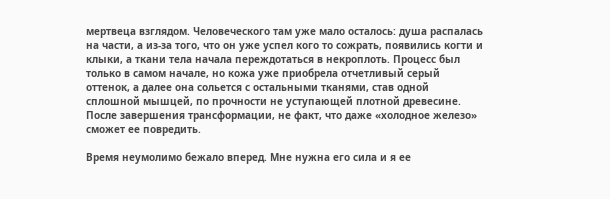мертвеца взглядом. Человеческого там уже мало осталось: душа распалась на части, а из-за того, что он уже успел кого то сожрать, появились когти и клыки, а ткани тела начала переждотаться в некроплоть. Процесс был только в самом начале, но кожа уже приобрела отчетливый серый оттенок, а далее она сольется с остальными тканями, став одной сплошной мышцей, по прочности не уступающей плотной древесине. После завершения трансформации, не факт, что даже «холодное железо» сможет ее повредить.

Время неумолимо бежало вперед. Мне нужна его сила и я ее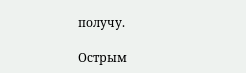получу.

Острым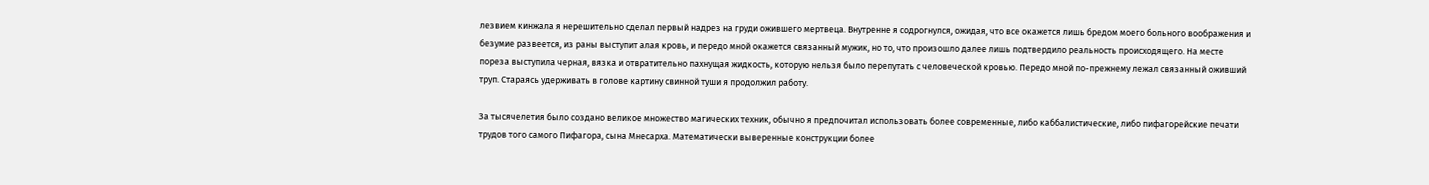лезвием кинжала я нерешительно сделал первый надрез на груди ожившего мертвеца. Внутренне я содрогнулся, ожидая, что все окажется лишь бредом моего больного воображения и безумие развеется, из раны выступит алая кровь, и передо мной окажется связанный мужик, но то, что произошло далее лишь подтвердило реальность происходящего. На месте пореза выступила черная, вязка и отвратительно пахнущая жидкость, которую нельзя было перепутать с человеческой кровью. Передо мной по-прежнему лежал связанный оживший труп. Стараясь удерживать в голове картину свинной туши я продолжил работу.

За тысячелетия было создано великое множество магических техник, обычно я предпочитал использовать более современные, либо каббалистические, либо пифагорейские печати трудов того самого Пифагора, сына Мнесарха. Математически выверенные конструкции более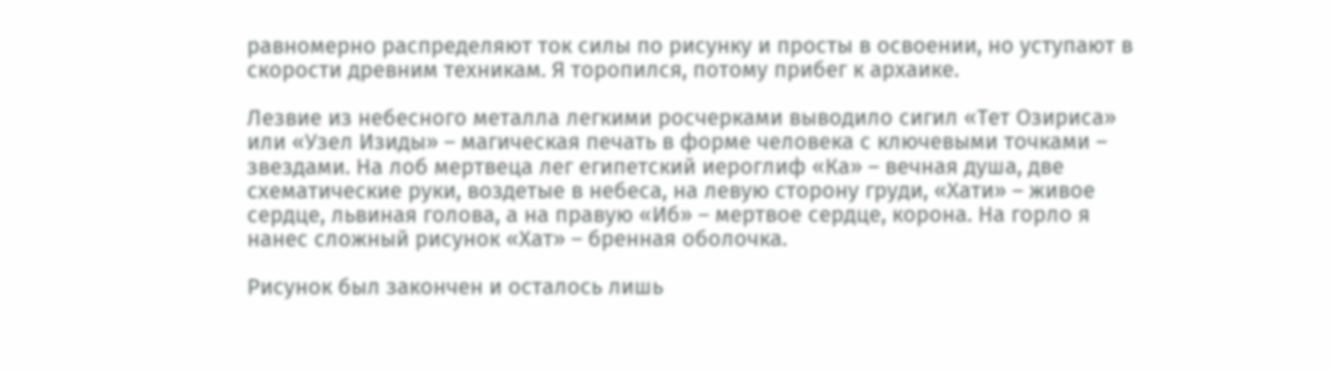равномерно распределяют ток силы по рисунку и просты в освоении, но уступают в скорости древним техникам. Я торопился, потому прибег к архаике.

Лезвие из небесного металла легкими росчерками выводило сигил «Тет Озириса» или «Узел Изиды» – магическая печать в форме человека с ключевыми точками – звездами. На лоб мертвеца лег египетский иероглиф «Ка» – вечная душа, две схематические руки, воздетые в небеса, на левую сторону груди, «Хати» – живое сердце, львиная голова, а на правую «Иб» – мертвое сердце, корона. На горло я нанес сложный рисунок «Хат» – бренная оболочка.

Рисунок был закончен и осталось лишь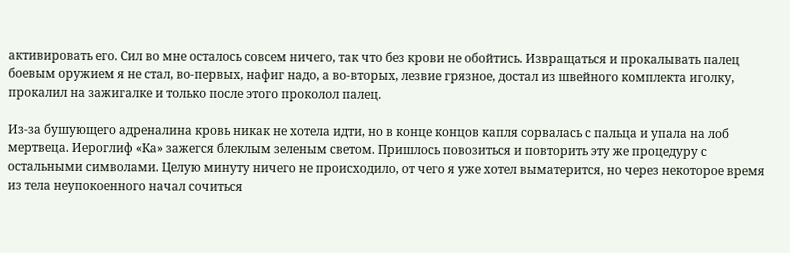активировать его. Сил во мне осталось совсем ничего, так что без крови не обойтись. Извращаться и прокалывать палец боевым оружием я не стал, во-первых, нафиг надо, а во-вторых, лезвие грязное, достал из швейного комплекта иголку, прокалил на зажигалке и только после этого проколол палец.

Из-за бушующего адреналина кровь никак не хотела идти, но в конце концов капля сорвалась с пальца и упала на лоб мертвеца. Иероглиф «Ка» зажегся блеклым зеленым светом. Пришлось повозиться и повторить эту же процедуру с остальными символами. Целую минуту ничего не происходило, от чего я уже хотел выматерится, но через некоторое время из тела неупокоенного начал сочиться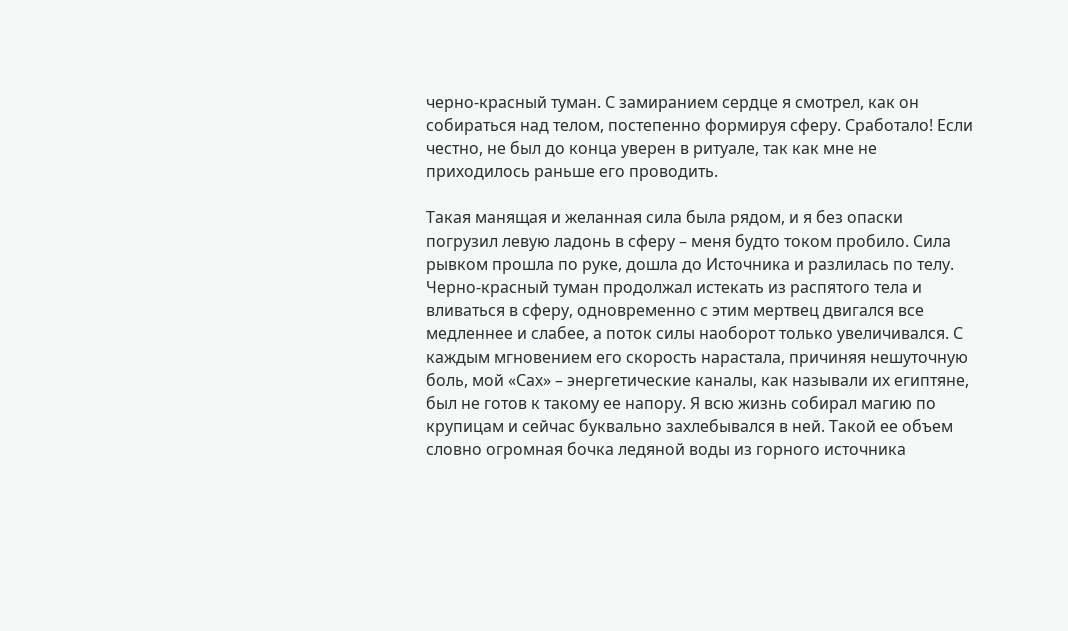черно-красный туман. С замиранием сердце я смотрел, как он собираться над телом, постепенно формируя сферу. Сработало! Если честно, не был до конца уверен в ритуале, так как мне не приходилось раньше его проводить.

Такая манящая и желанная сила была рядом, и я без опаски погрузил левую ладонь в сферу – меня будто током пробило. Сила рывком прошла по руке, дошла до Источника и разлилась по телу. Черно-красный туман продолжал истекать из распятого тела и вливаться в сферу, одновременно с этим мертвец двигался все медленнее и слабее, а поток силы наоборот только увеличивался. С каждым мгновением его скорость нарастала, причиняя нешуточную боль, мой «Сах» – энергетические каналы, как называли их египтяне, был не готов к такому ее напору. Я всю жизнь собирал магию по крупицам и сейчас буквально захлебывался в ней. Такой ее объем словно огромная бочка ледяной воды из горного источника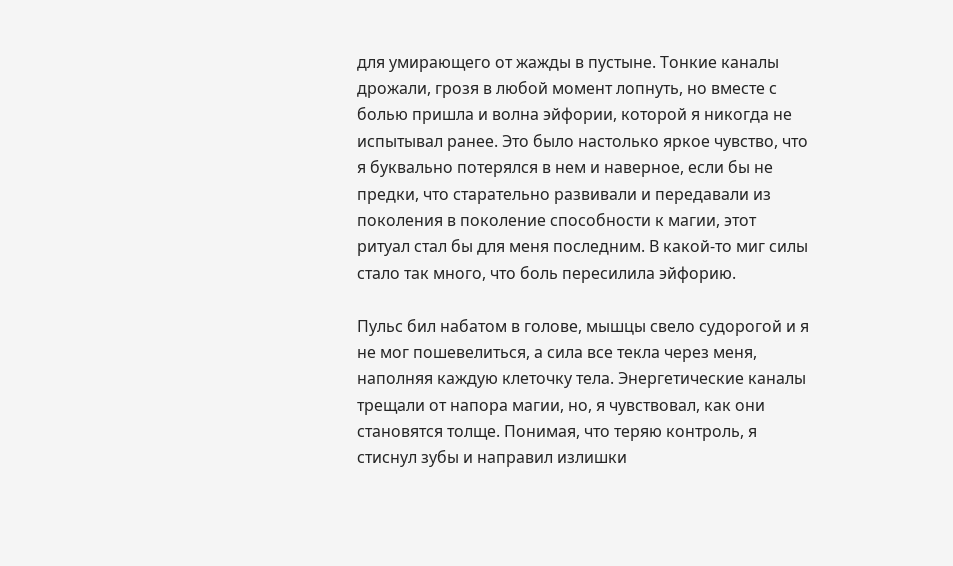для умирающего от жажды в пустыне. Тонкие каналы дрожали, грозя в любой момент лопнуть, но вместе с болью пришла и волна эйфории, которой я никогда не испытывал ранее. Это было настолько яркое чувство, что я буквально потерялся в нем и наверное, если бы не предки, что старательно развивали и передавали из поколения в поколение способности к магии, этот ритуал стал бы для меня последним. В какой-то миг силы стало так много, что боль пересилила эйфорию.

Пульс бил набатом в голове, мышцы свело судорогой и я не мог пошевелиться, а сила все текла через меня, наполняя каждую клеточку тела. Энергетические каналы трещали от напора магии, но, я чувствовал, как они становятся толще. Понимая, что теряю контроль, я стиснул зубы и направил излишки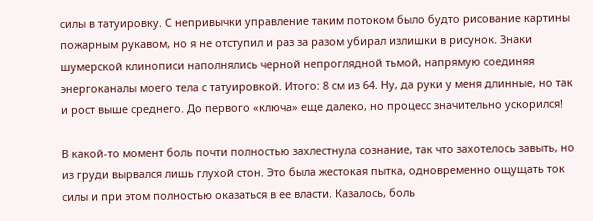силы в татуировку. С непривычки управление таким потоком было будто рисование картины пожарным рукавом, но я не отступил и раз за разом убирал излишки в рисунок. Знаки шумерской клинописи наполнялись черной непроглядной тьмой, напрямую соединяя энергоканалы моего тела с татуировкой. Итого: 8 см из 64. Ну, да руки у меня длинные, но так и рост выше среднего. До первого «ключа» еще далеко, но процесс значительно ускорился!

В какой-то момент боль почти полностью захлестнула сознание, так что захотелось завыть, но из груди вырвался лишь глухой стон. Это была жестокая пытка, одновременно ощущать ток силы и при этом полностью оказаться в ее власти. Казалось, боль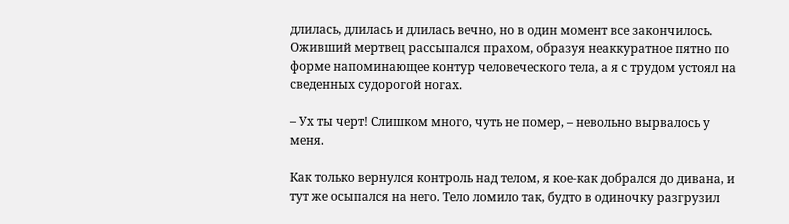длилась, длилась и длилась вечно, но в один момент все закончилось. Оживший мертвец рассыпался прахом, образуя неаккуратное пятно по форме напоминающее контур человеческого тела, а я с трудом устоял на сведенных судорогой ногах.

– Ух ты черт! Слишком много, чуть не помер, – невольно вырвалось у меня.

Как только вернулся контроль над телом, я кое-как добрался до дивана, и тут же осыпался на него. Тело ломило так, будто в одиночку разгрузил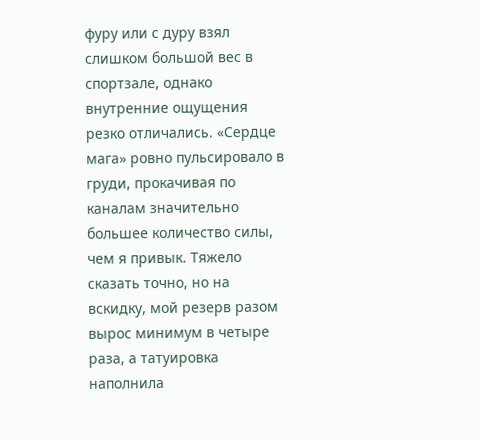фуру или с дуру взял слишком большой вес в спортзале, однако внутренние ощущения резко отличались. «Сердце мага» ровно пульсировало в груди, прокачивая по каналам значительно большее количество силы, чем я привык. Тяжело сказать точно, но на вскидку, мой резерв разом вырос минимум в четыре раза, а татуировка наполнила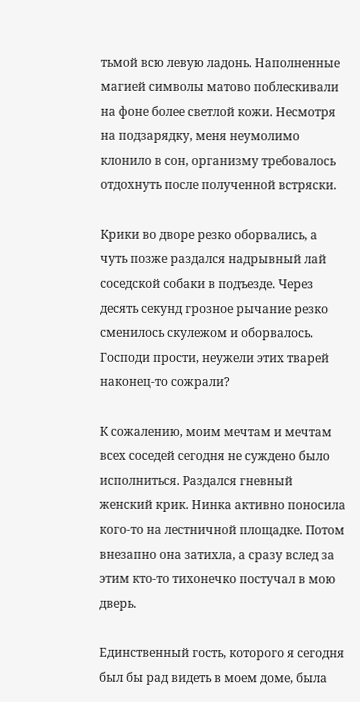тьмой всю левую ладонь. Наполненные магией символы матово поблескивали на фоне более светлой кожи. Несмотря на подзарядку, меня неумолимо клонило в сон, организму требовалось отдохнуть после полученной встряски.

Крики во дворе резко оборвались, а чуть позже раздался надрывный лай соседской собаки в подъезде. Через десять секунд грозное рычание резко сменилось скулежом и оборвалось. Господи прости, неужели этих тварей наконец-то сожрали?

К сожалению, моим мечтам и мечтам всех соседей сегодня не суждено было исполниться. Раздался гневный женский крик. Нинка активно поносила кого-то на лестничной площадке. Потом внезапно она затихла, а сразу вслед за этим кто-то тихонечко постучал в мою дверь.

Единственный гость, которого я сегодня был бы рад видеть в моем доме, была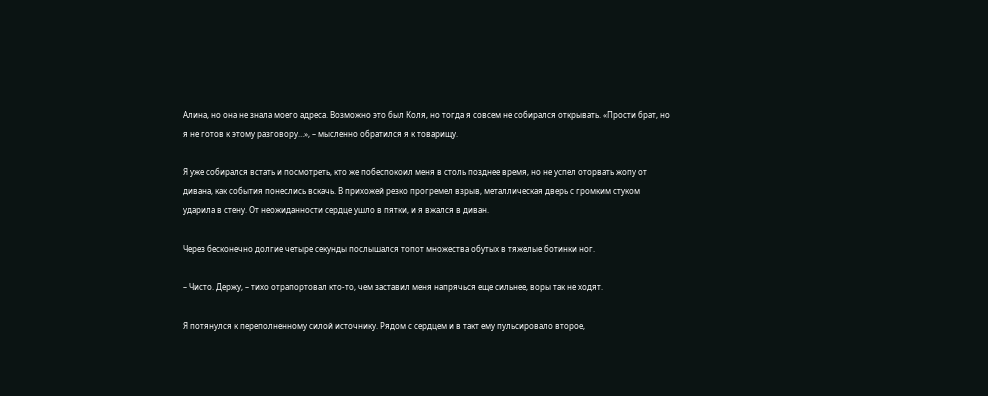Алина, но она не знала моего адреса. Возможно это был Коля, но тогда я совсем не собирался открывать. «Прости брат, но я не готов к этому разговору…», – мысленно обратился я к товарищу.

Я уже собирался встать и посмотреть, кто же побеспокоил меня в столь позднее время, но не успел оторвать жопу от дивана, как события понеслись вскачь. В прихожей резко прогремел взрыв, металлическая дверь с громким стуком ударила в стену. От неожиданности сердце ушло в пятки, и я вжался в диван.

Через бесконечно долгие четыре секунды послышался топот множества обутых в тяжелые ботинки ног.

– Чисто. Держу, – тихо отрапортовал кто-то, чем заставил меня напрячься еще сильнее, воры так не ходят.

Я потянулся к переполненному силой источнику. Рядом с сердцем и в такт ему пульсировало второе,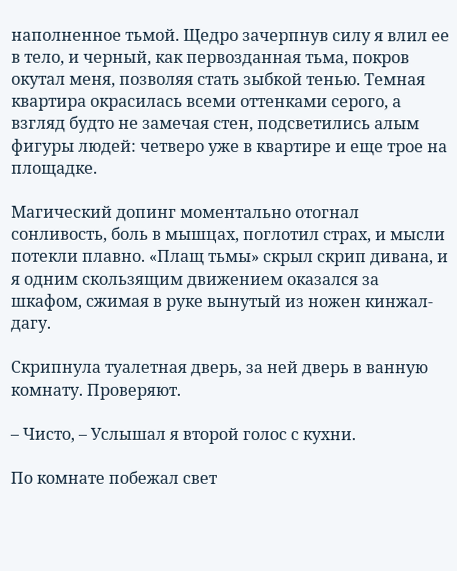наполненное тьмой. Щедро зачерпнув силу я влил ее в тело, и черный, как первозданная тьма, покров окутал меня, позволяя стать зыбкой тенью. Темная квартира окрасилась всеми оттенками серого, а взгляд будто не замечая стен, подсветились алым фигуры людей: четверо уже в квартире и еще трое на площадке.

Магический допинг моментально отогнал сонливость, боль в мышцах, поглотил страх, и мысли потекли плавно. «Плащ тьмы» скрыл скрип дивана, и я одним скользящим движением оказался за шкафом, сжимая в руке вынутый из ножен кинжал-дагу.

Скрипнула туалетная дверь, за ней дверь в ванную комнату. Проверяют.

– Чисто, – Услышал я второй голос с кухни.

По комнате побежал свет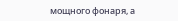мощного фонаря, а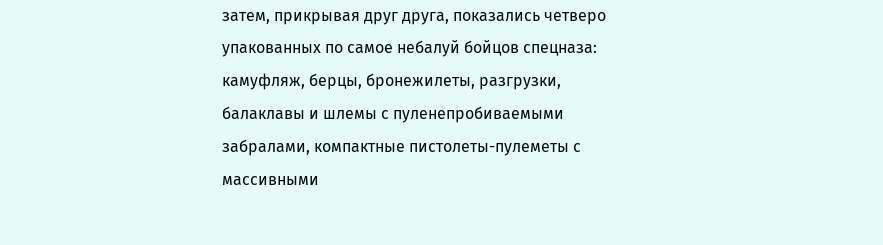затем, прикрывая друг друга, показались четверо упакованных по самое небалуй бойцов спецназа: камуфляж, берцы, бронежилеты, разгрузки, балаклавы и шлемы с пуленепробиваемыми забралами, компактные пистолеты-пулеметы с массивными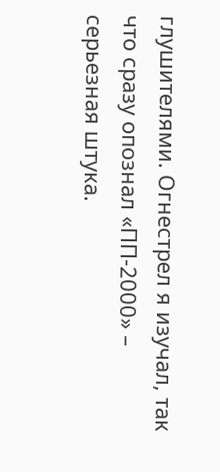глушителями. Огнестрел я изучал, так что сразу опознал «ПП-2000» – серьезная штука.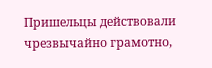Пришельцы действовали чрезвычайно грамотно,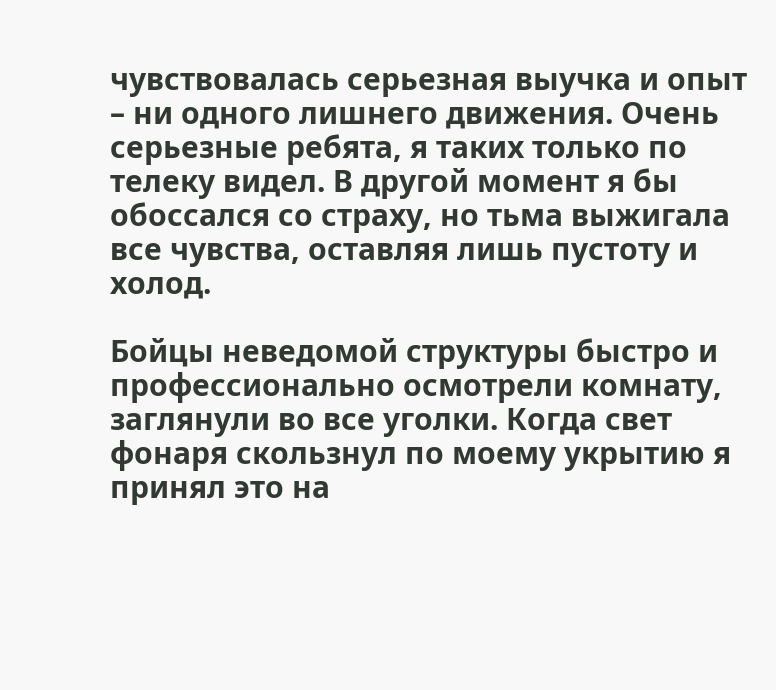чувствовалась серьезная выучка и опыт – ни одного лишнего движения. Очень серьезные ребята, я таких только по телеку видел. В другой момент я бы обоссался со страху, но тьма выжигала все чувства, оставляя лишь пустоту и холод.

Бойцы неведомой структуры быстро и профессионально осмотрели комнату, заглянули во все уголки. Когда свет фонаря скользнул по моему укрытию я принял это на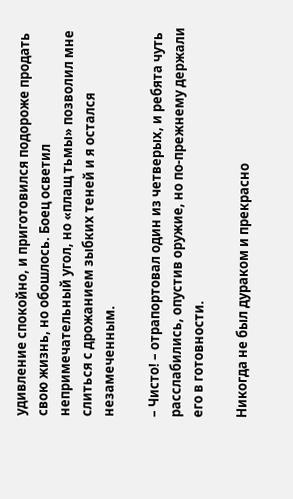удивление спокойно, и приготовился подороже продать свою жизнь, но обошлось. Боец осветил непримечательный угол, но «плащ тьмы» позволил мне слиться с дрожанием зыбких теней и я остался незамеченным.

– Чисто! – отрапортовал один из четверых, и ребята чуть расслабились, опустив оружие, но по-прежнему держали его в готовности.

Никогда не был дураком и прекрасно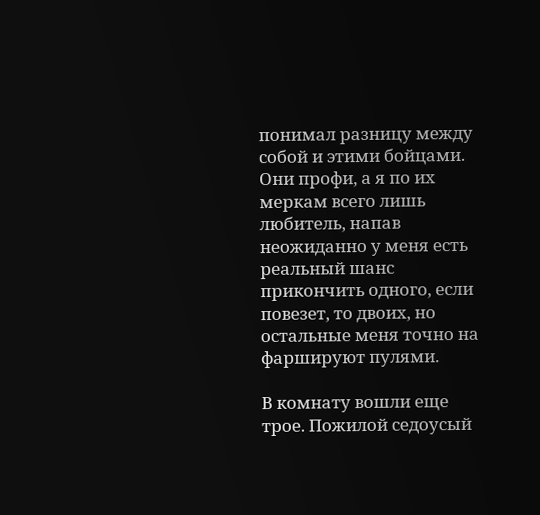понимал разницу между собой и этими бойцами. Они профи, а я по их меркам всего лишь любитель, напав неожиданно у меня есть реальный шанс прикончить одного, если повезет, то двоих, но остальные меня точно на фаршируют пулями.

В комнату вошли еще трое. Пожилой седоусый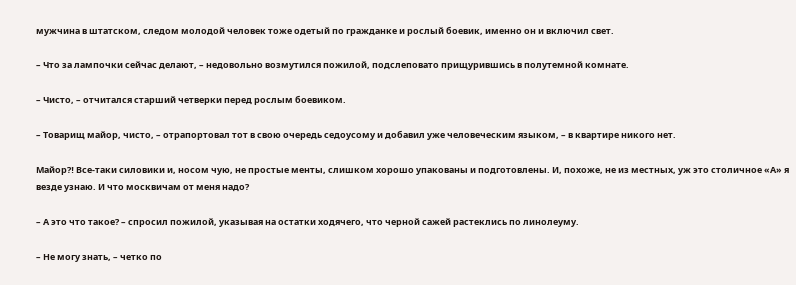мужчина в штатском, следом молодой человек тоже одетый по гражданке и рослый боевик, именно он и включил свет.

– Что за лампочки сейчас делают, – недовольно возмутился пожилой, подслеповато прищурившись в полутемной комнате.

– Чисто, – отчитался старший четверки перед рослым боевиком.

– Товарищ майор, чисто, – отрапортовал тот в свою очередь седоусому и добавил уже человеческим языком, – в квартире никого нет.

Майор⁈ Все-таки силовики и, носом чую, не простые менты, слишком хорошо упакованы и подготовлены. И, похоже, не из местных, уж это столичное «А» я везде узнаю. И что москвичам от меня надо?

– А это что такое? – спросил пожилой, указывая на остатки ходячего, что черной сажей растеклись по линолеуму.

– Не могу знать, – четко по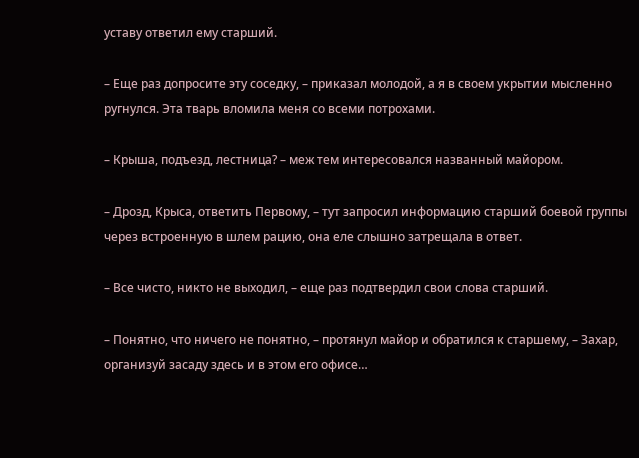уставу ответил ему старший.

– Еще раз допросите эту соседку, – приказал молодой, а я в своем укрытии мысленно ругнулся. Эта тварь вломила меня со всеми потрохами.

– Крыша, подъезд, лестница? – меж тем интересовался названный майором.

– Дрозд, Крыса, ответить Первому, – тут запросил информацию старший боевой группы через встроенную в шлем рацию, она еле слышно затрещала в ответ.

– Все чисто, никто не выходил, – еще раз подтвердил свои слова старший.

– Понятно, что ничего не понятно, – протянул майор и обратился к старшему, – Захар, организуй засаду здесь и в этом его офисе…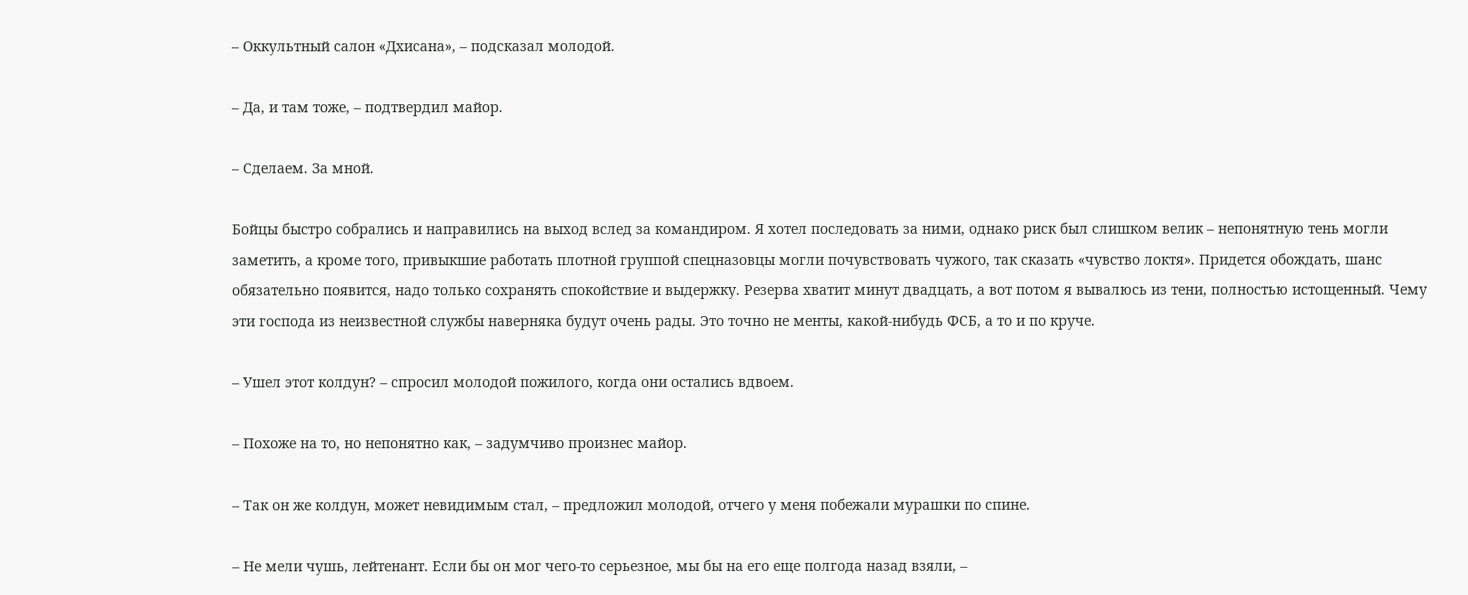– Оккультный салон «Дхисана», – подсказал молодой.

– Да, и там тоже, – подтвердил майор.

– Сделаем. За мной.

Бойцы быстро собрались и направились на выход вслед за командиром. Я хотел последовать за ними, однако риск был слишком велик – непонятную тень могли заметить, а кроме того, привыкшие работать плотной группой спецназовцы могли почувствовать чужого, так сказать «чувство локтя». Придется обождать, шанс обязательно появится, надо только сохранять спокойствие и выдержку. Резерва хватит минут двадцать, а вот потом я вывалюсь из тени, полностью истощенный. Чему эти господа из неизвестной службы наверняка будут очень рады. Это точно не менты, какой-нибудь ФСБ, а то и по круче.

– Ушел этот колдун? – спросил молодой пожилого, когда они остались вдвоем.

– Похоже на то, но непонятно как, – задумчиво произнес майор.

– Так он же колдун, может невидимым стал, – предложил молодой, отчего у меня побежали мурашки по спине.

– Не мели чушь, лейтенант. Если бы он мог чего-то серьезное, мы бы на его еще полгода назад взяли, –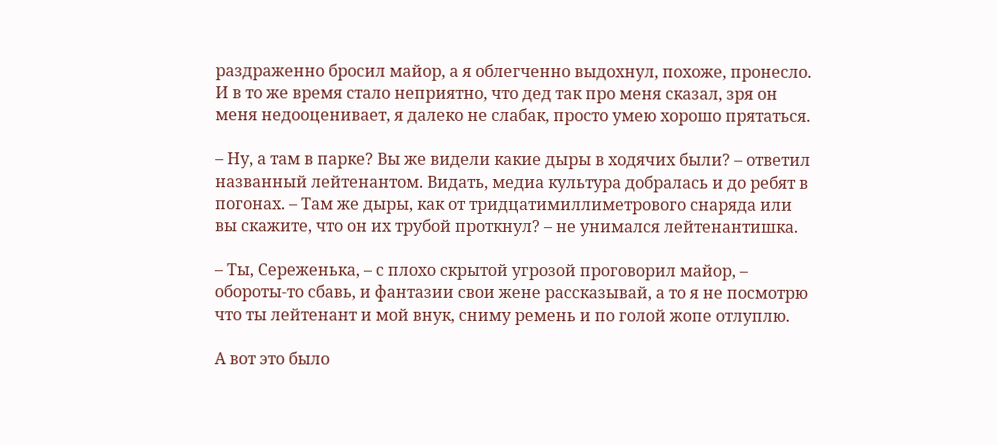раздраженно бросил майор, а я облегченно выдохнул, похоже, пронесло. И в то же время стало неприятно, что дед так про меня сказал, зря он меня недооценивает, я далеко не слабак, просто умею хорошо прятаться.

– Ну, а там в парке? Вы же видели какие дыры в ходячих были? – ответил названный лейтенантом. Видать, медиа культура добралась и до ребят в погонах. – Там же дыры, как от тридцатимиллиметрового снаряда или вы скажите, что он их трубой проткнул? – не унимался лейтенантишка.

– Ты, Сереженька, – с плохо скрытой угрозой проговорил майор, – обороты-то сбавь, и фантазии свои жене рассказывай, а то я не посмотрю что ты лейтенант и мой внук, сниму ремень и по голой жопе отлуплю.

А вот это было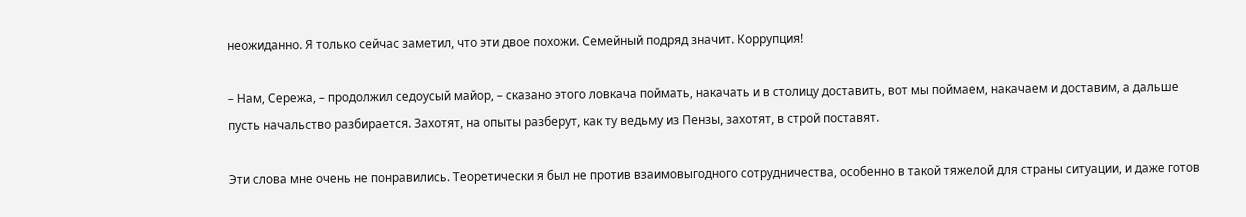неожиданно. Я только сейчас заметил, что эти двое похожи. Семейный подряд значит. Коррупция!

– Нам, Сережа, – продолжил седоусый майор, – сказано этого ловкача поймать, накачать и в столицу доставить, вот мы поймаем, накачаем и доставим, а дальше пусть начальство разбирается. Захотят, на опыты разберут, как ту ведьму из Пензы, захотят, в строй поставят.

Эти слова мне очень не понравились. Теоретически я был не против взаимовыгодного сотрудничества, особенно в такой тяжелой для страны ситуации, и даже готов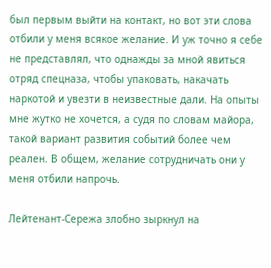был первым выйти на контакт, но вот эти слова отбили у меня всякое желание. И уж точно я себе не представлял, что однажды за мной явиться отряд спецназа, чтобы упаковать, накачать наркотой и увезти в неизвестные дали. На опыты мне жутко не хочется, а судя по словам майора, такой вариант развития событий более чем реален. В общем, желание сотрудничать они у меня отбили напрочь.

Лейтенант-Сережа злобно зыркнул на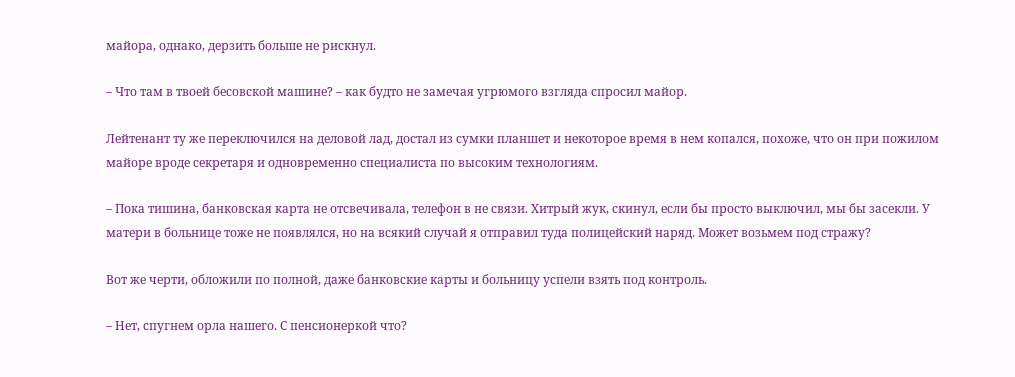майора, однако, дерзить больше не рискнул.

– Что там в твоей бесовской машине? – как будто не замечая угрюмого взгляда спросил майор.

Лейтенант ту же переключился на деловой лад, достал из сумки планшет и некоторое время в нем копался, похоже, что он при пожилом майоре вроде секретаря и одновременно специалиста по высоким технологиям.

– Пока тишина, банковская карта не отсвечивала, телефон в не связи. Хитрый жук, скинул, если бы просто выключил, мы бы засекли. У матери в больнице тоже не появлялся, но на всякий случай я отправил туда полицейский наряд. Может возьмем под стражу?

Вот же черти, обложили по полной, даже банковские карты и больницу успели взять под контроль.

– Нет, спугнем орла нашего. С пенсионеркой что?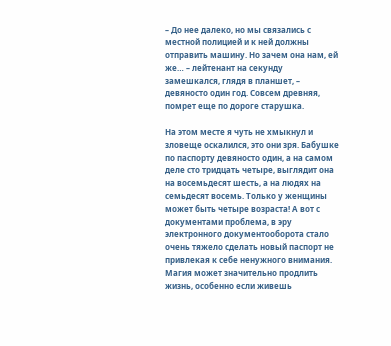– До нее далеко, но мы связались с местной полицией и к ней должны отправить машину. Но зачем она нам, ей же… – лейтенант на секунду замешкался, глядя в планшет, – девяносто один год. Совсем древняя, помрет еще по дороге старушка.

На этом месте я чуть не хмыкнул и зловеще оскалился, это они зря. Бабушке по паспорту девяносто один, а на самом деле сто тридцать четыре, выглядит она на восемьдесят шесть, а на людях на семьдесят восемь. Только у женщины может быть четыре возраста! А вот с документами проблема, в эру электронного документооборота стало очень тяжело сделать новый паспорт не привлекая к себе ненужного внимания. Магия может значительно продлить жизнь, особенно если живешь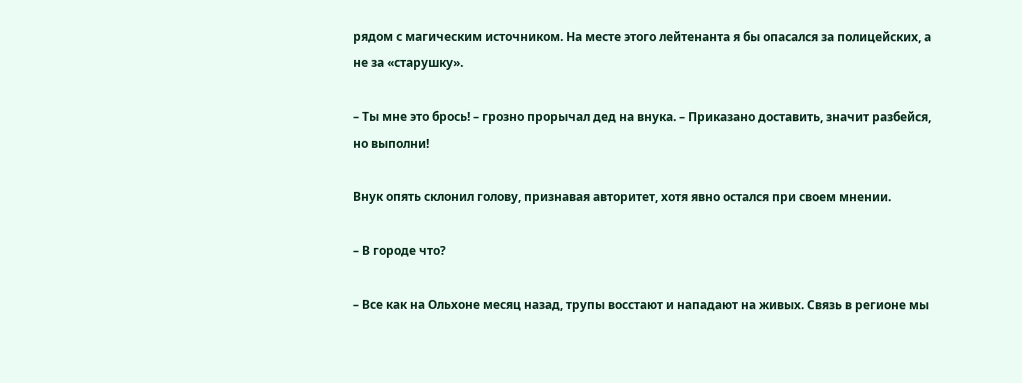рядом с магическим источником. На месте этого лейтенанта я бы опасался за полицейских, а не за «старушку».

– Ты мне это брось! – грозно прорычал дед на внука. – Приказано доставить, значит разбейся, но выполни!

Внук опять склонил голову, признавая авторитет, хотя явно остался при своем мнении.

– В городе что?

– Все как на Ольхоне месяц назад, трупы восстают и нападают на живых. Связь в регионе мы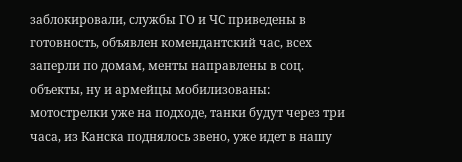заблокировали, службы ГО и ЧС приведены в готовность, объявлен комендантский час, всех заперли по домам, менты направлены в соц. объекты, ну и армейцы мобилизованы: мотострелки уже на подходе, танки будут через три часа, из Канска поднялось звено, уже идет в нашу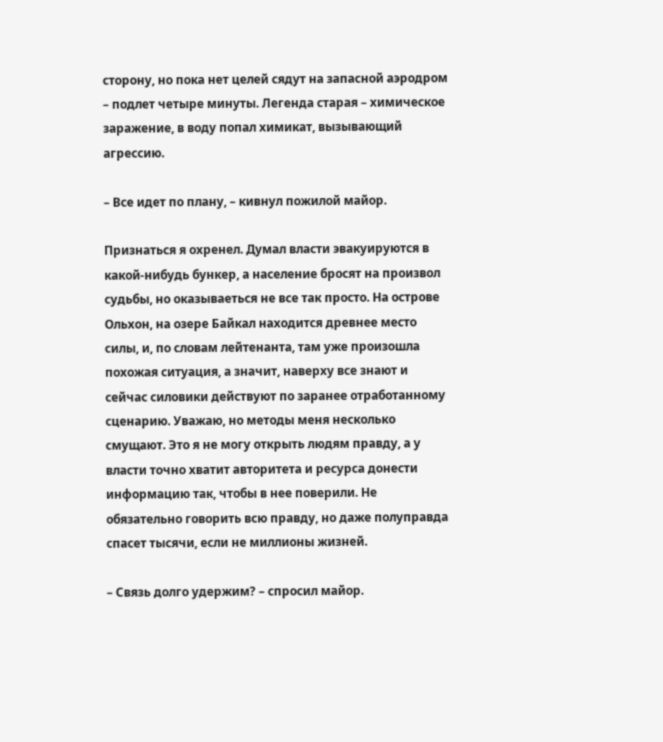сторону, но пока нет целей сядут на запасной аэродром – подлет четыре минуты. Легенда старая – химическое заражение, в воду попал химикат, вызывающий агрессию.

– Все идет по плану, – кивнул пожилой майор.

Признаться я охренел. Думал власти эвакуируются в какой-нибудь бункер, а население бросят на произвол судьбы, но оказываеться не все так просто. На острове Ольхон, на озере Байкал находится древнее место силы, и, по словам лейтенанта, там уже произошла похожая ситуация, а значит, наверху все знают и сейчас силовики действуют по заранее отработанному сценарию. Уважаю, но методы меня несколько смущают. Это я не могу открыть людям правду, а у власти точно хватит авторитета и ресурса донести информацию так, чтобы в нее поверили. Не обязательно говорить всю правду, но даже полуправда спасет тысячи, если не миллионы жизней.

– Связь долго удержим? – спросил майор.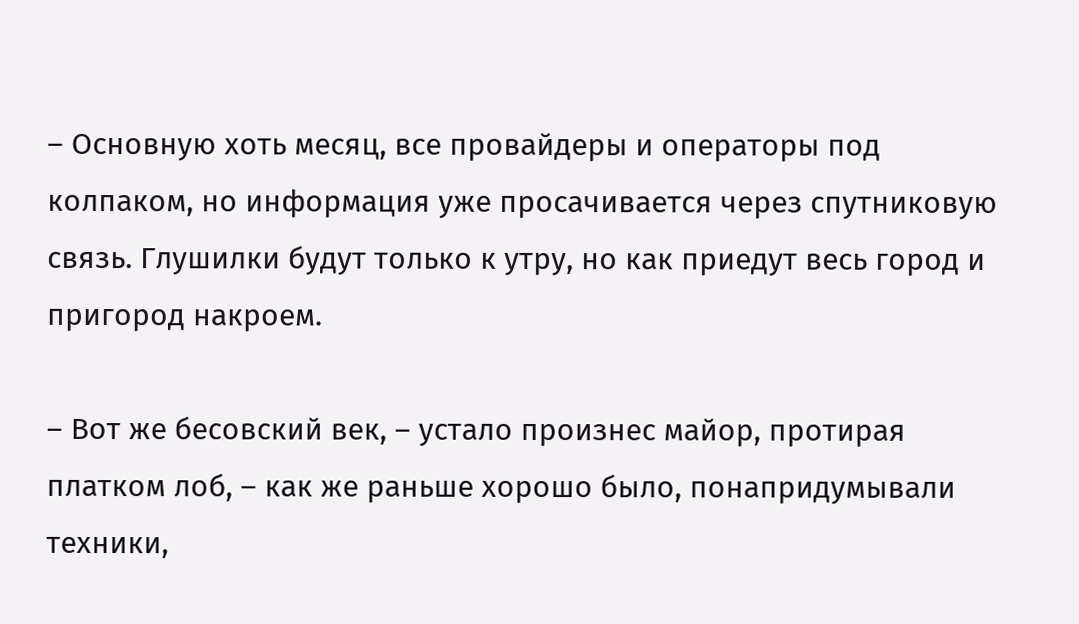– Основную хоть месяц, все провайдеры и операторы под колпаком, но информация уже просачивается через спутниковую связь. Глушилки будут только к утру, но как приедут весь город и пригород накроем.

– Вот же бесовский век, – устало произнес майор, протирая платком лоб, – как же раньше хорошо было, понапридумывали техники,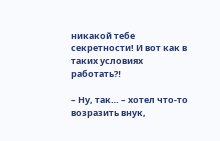никакой тебе секретности! И вот как в таких условиях работать⁈

– Ну, так… – хотел что-то возразить внук,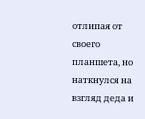отлипая от своего планшета, но наткнулся на взгляд деда и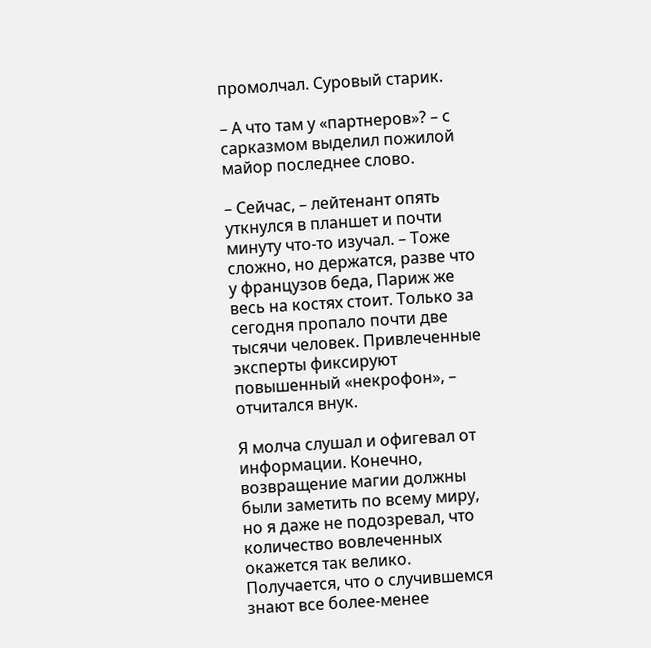промолчал. Суровый старик.

– А что там у «партнеров»? – с сарказмом выделил пожилой майор последнее слово.

– Сейчас, – лейтенант опять уткнулся в планшет и почти минуту что-то изучал. – Тоже сложно, но держатся, разве что у французов беда, Париж же весь на костях стоит. Только за сегодня пропало почти две тысячи человек. Привлеченные эксперты фиксируют повышенный «некрофон», – отчитался внук.

Я молча слушал и офигевал от информации. Конечно, возвращение магии должны были заметить по всему миру, но я даже не подозревал, что количество вовлеченных окажется так велико. Получается, что о случившемся знают все более-менее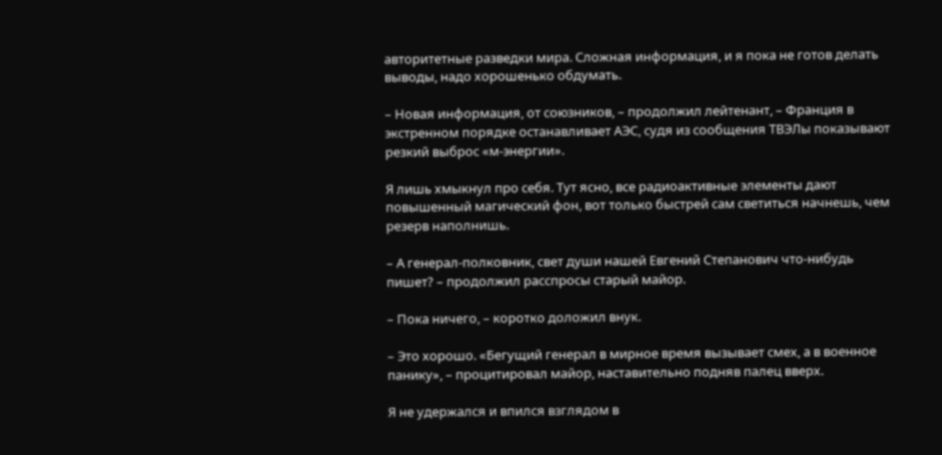авторитетные разведки мира. Сложная информация, и я пока не готов делать выводы, надо хорошенько обдумать.

– Новая информация, от союзников, – продолжил лейтенант, – Франция в экстренном порядке останавливает АЭС, судя из сообщения ТВЭЛы показывают резкий выброс «м-энергии».

Я лишь хмыкнул про себя. Тут ясно, все радиоактивные элементы дают повышенный магический фон, вот только быстрей сам светиться начнешь, чем резерв наполнишь.

– А генерал-полковник, свет души нашей Евгений Степанович что-нибудь пишет? – продолжил расспросы старый майор.

– Пока ничего, – коротко доложил внук.

– Это хорошо. «Бегущий генерал в мирное время вызывает смех, а в военное панику», – процитировал майор, наставительно подняв палец вверх.

Я не удержался и впился взглядом в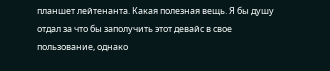планшет лейтенанта. Какая полезная вещь. Я бы душу отдал за что бы заполучить этот девайс в свое пользование, однако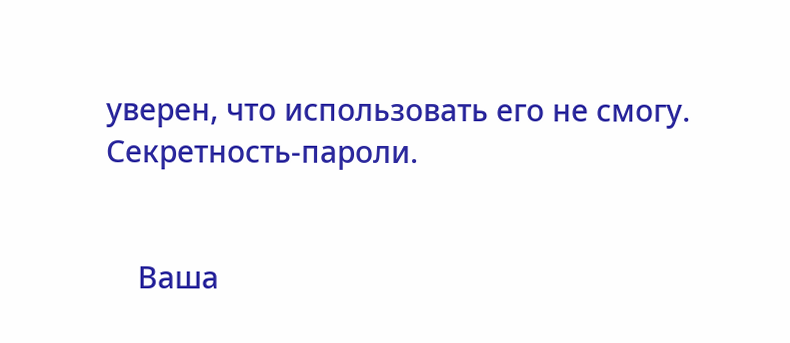уверен, что использовать его не смогу. Секретность-пароли.


    Ваша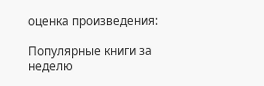оценка произведения:

Популярные книги за неделю